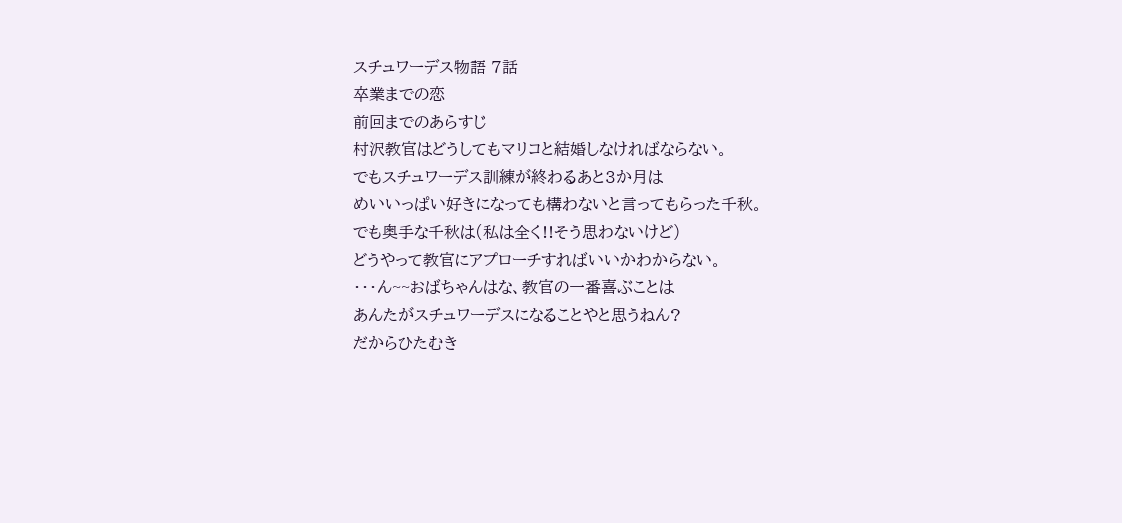スチュワーデス物語 7話
卒業までの恋
前回までのあらすじ
村沢教官はどうしてもマリコと結婚しなければならない。
でもスチュワーデス訓練が終わるあと3か月は
めいいっぱい好きになっても構わないと言ってもらった千秋。
でも奥手な千秋は(私は全く!!そう思わないけど)
どうやって教官にアプローチすればいいかわからない。
・・・ん~~おばちゃんはな、教官の一番喜ぶことは
あんたがスチュワーデスになることやと思うねん?
だからひたむき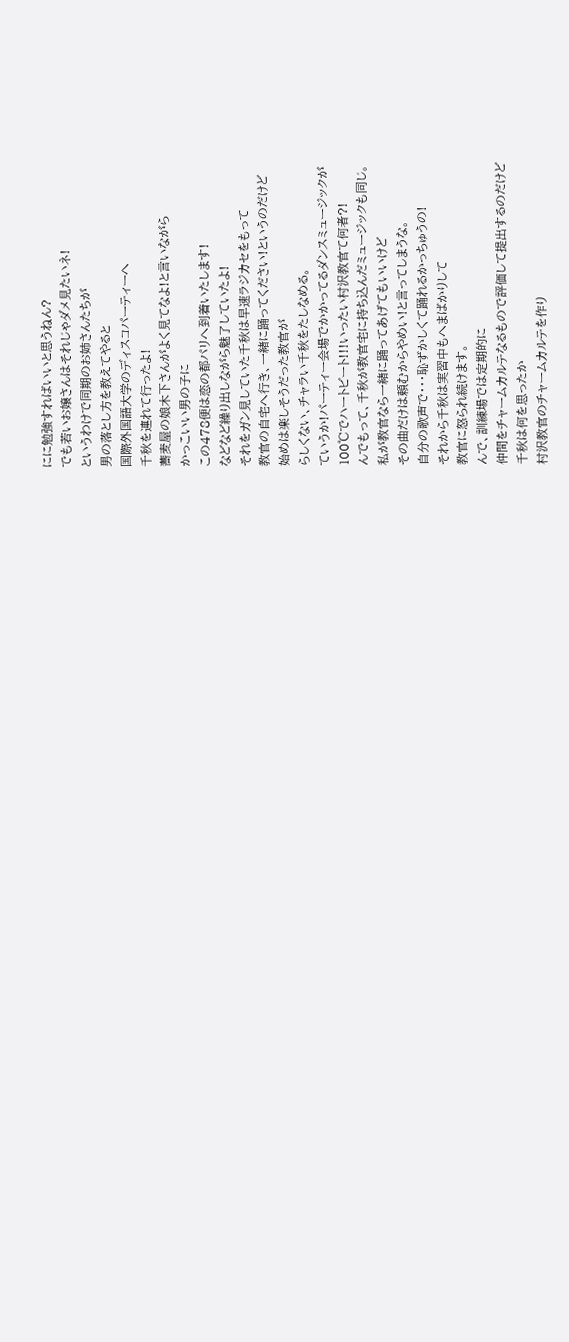にに勉強すればいいと思うねん?
でも若いお嬢さんはそれじゃダメ見たいネ!
というわけで同期のお姉さんたちが
男の落とし方を教えてやると
国際外国語大学のディスコパーティーへ
千秋を連れて行ったよ!
蕎麦屋の娘木下さんがよく見てなよ!と言いながら
かっこいい男の子に
この478便は恋の都パリへ到着いたします!
などなど繰り出しながら魅了していたよ!
それをガン見していた千秋は早速ラジカセをもって
教官の自宅へ行き、一緒に踊ってください!というのだけど
始めは楽しそうだった教官が
らしくない、チャラい千秋をたしなめる。
ていうか!パーティー会場でかかってるダンスミュージックが
100℃でハートビート!!!いったい村沢教官て何者?!
んでもって、千秋が教官宅に持ち込んだミュージックも同じ。
私が教官なら一緒に踊ってあげてもいいけど
その曲だけは頼むからやめい!と言ってしまうな。
自分の歌声で・・・恥ずかしくて踊れるかっちゅうの!
それから千秋は実習中もへまばかりして
教官に怒られ続けます。
んで、訓練場では定期的に
仲間をチャームカルテなるもので評価して提出するのだけど
千秋は何を思ったか
村沢教官のチャームカルテを作り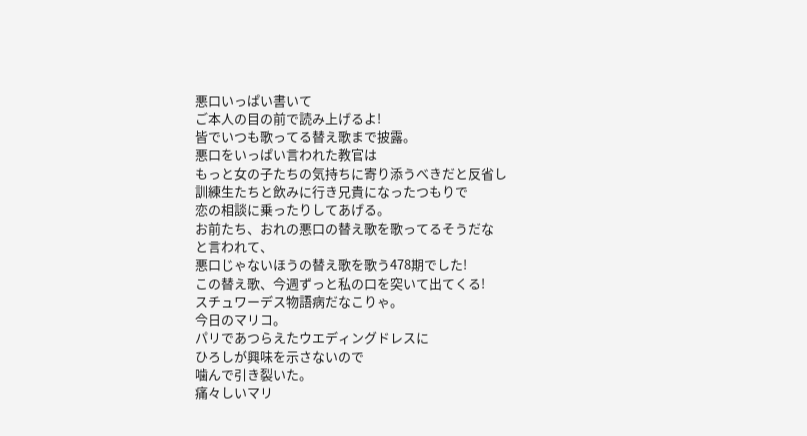悪口いっぱい書いて
ご本人の目の前で読み上げるよ!
皆でいつも歌ってる替え歌まで披露。
悪口をいっぱい言われた教官は
もっと女の子たちの気持ちに寄り添うべきだと反省し
訓練生たちと飲みに行き兄貴になったつもりで
恋の相談に乗ったりしてあげる。
お前たち、おれの悪口の替え歌を歌ってるそうだな
と言われて、
悪口じゃないほうの替え歌を歌う478期でした!
この替え歌、今週ずっと私の口を突いて出てくる!
スチュワーデス物語病だなこりゃ。
今日のマリコ。
パリであつらえたウエディングドレスに
ひろしが興味を示さないので
噛んで引き裂いた。
痛々しいマリ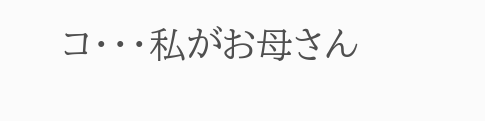コ・・・私がお母さん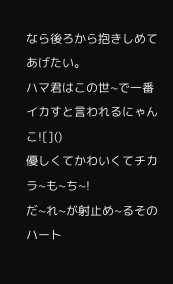なら後ろから抱きしめてあげたい。
ハマ君はこの世~で一番
イカすと言われるにゃんこ![]()
優しくてかわいくてチカラ~も~ち~!
だ~れ~が射止め~るそのハート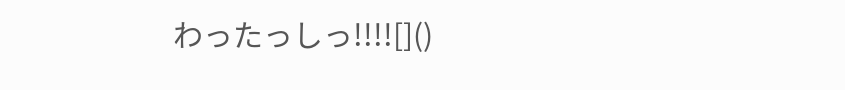わったっしっ!!!![]()